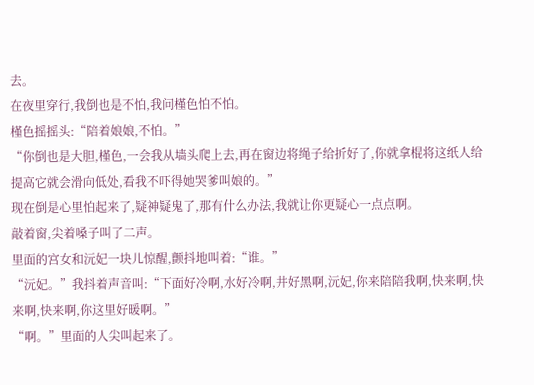去。
在夜里穿行,我倒也是不怕,我问槿色怕不怕。
槿色摇摇头:“陪着娘娘,不怕。”
“你倒也是大胆,槿色,一会我从墙头爬上去,再在窗边将绳子给折好了,你就拿棍将这纸人给提高它就会滑向低处,看我不吓得她哭爹叫娘的。”
现在倒是心里怕起来了,疑神疑鬼了,那有什么办法,我就让你更疑心一点点啊。
敲着窗,尖着嗓子叫了二声。
里面的宫女和沅妃一块儿惊醒,颤抖地叫着:“谁。”
“沅妃。”我抖着声音叫:“下面好冷啊,水好冷啊,井好黑啊,沅妃,你来陪陪我啊,快来啊,快来啊,快来啊,你这里好暖啊。”
“啊。”里面的人尖叫起来了。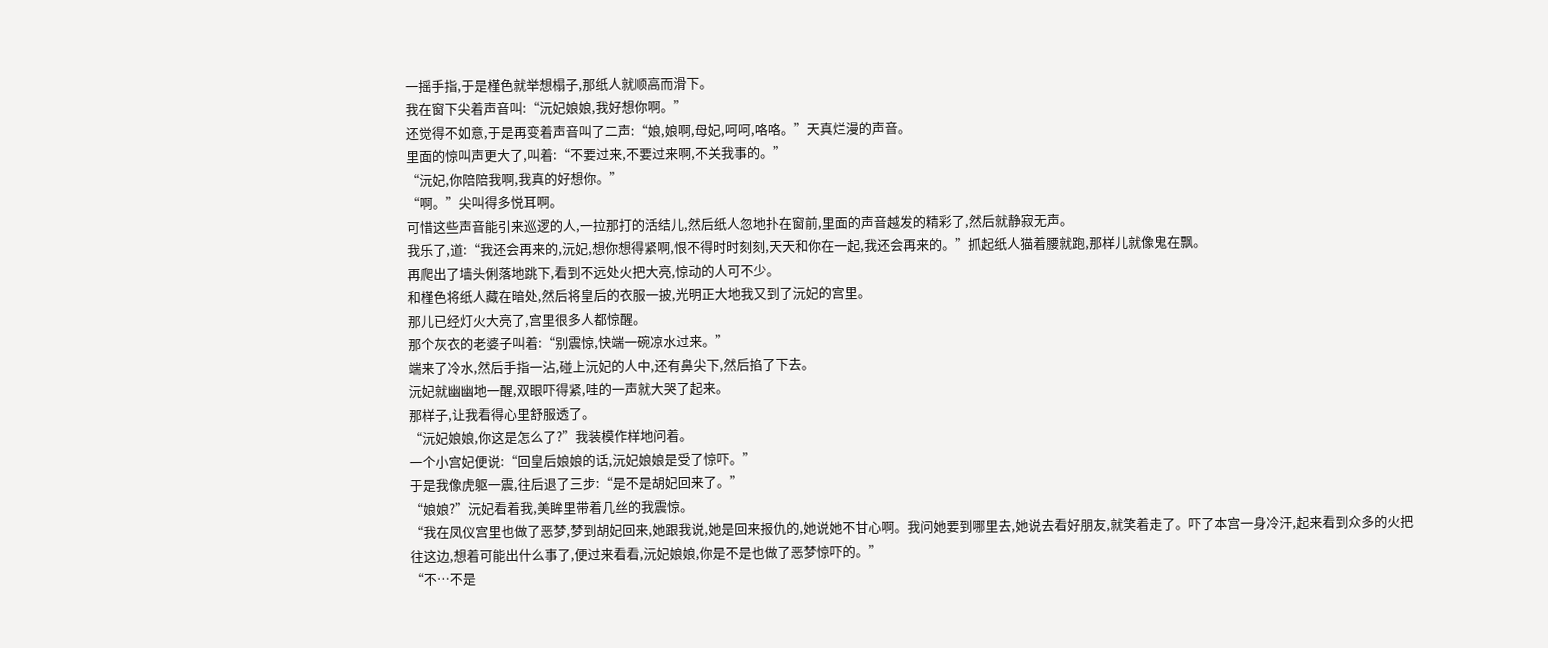一摇手指,于是槿色就举想榻子,那纸人就顺高而滑下。
我在窗下尖着声音叫:“沅妃娘娘,我好想你啊。”
还觉得不如意,于是再变着声音叫了二声:“娘,娘啊,母妃,呵呵,咯咯。”天真烂漫的声音。
里面的惊叫声更大了,叫着:“不要过来,不要过来啊,不关我事的。”
“沅妃,你陪陪我啊,我真的好想你。”
“啊。”尖叫得多悦耳啊。
可惜这些声音能引来巡逻的人,一拉那打的活结儿,然后纸人忽地扑在窗前,里面的声音越发的精彩了,然后就静寂无声。
我乐了,道:“我还会再来的,沅妃,想你想得紧啊,恨不得时时刻刻,天天和你在一起,我还会再来的。”抓起纸人猫着腰就跑,那样儿就像鬼在飘。
再爬出了墙头俐落地跳下,看到不远处火把大亮,惊动的人可不少。
和槿色将纸人藏在暗处,然后将皇后的衣服一披,光明正大地我又到了沅妃的宫里。
那儿已经灯火大亮了,宫里很多人都惊醒。
那个灰衣的老婆子叫着:“别震惊,快端一碗凉水过来。”
端来了冷水,然后手指一沾,碰上沅妃的人中,还有鼻尖下,然后掐了下去。
沅妃就幽幽地一醒,双眼吓得紧,哇的一声就大哭了起来。
那样子,让我看得心里舒服透了。
“沅妃娘娘,你这是怎么了?”我装模作样地问着。
一个小宫妃便说:“回皇后娘娘的话,沅妃娘娘是受了惊吓。”
于是我像虎躯一震,往后退了三步:“是不是胡妃回来了。”
“娘娘?”沅妃看着我,美眸里带着几丝的我震惊。
“我在凤仪宫里也做了恶梦,梦到胡妃回来,她跟我说,她是回来报仇的,她说她不甘心啊。我问她要到哪里去,她说去看好朋友,就笑着走了。吓了本宫一身冷汗,起来看到众多的火把往这边,想着可能出什么事了,便过来看看,沅妃娘娘,你是不是也做了恶梦惊吓的。”
“不…不是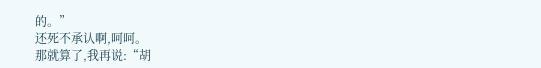的。”
还死不承认啊,呵呵。
那就算了,我再说:“胡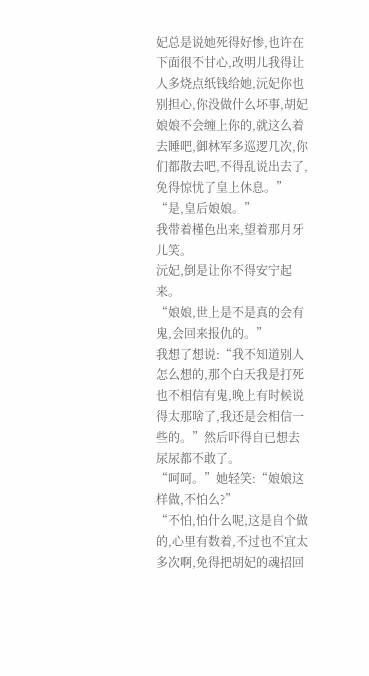妃总是说她死得好惨,也许在下面很不甘心,改明儿我得让人多烧点纸钱给她,沅妃你也别担心,你没做什么坏事,胡妃娘娘不会缠上你的,就这么着去睡吧,御林军多巡逻几次,你们都散去吧,不得乱说出去了,免得惊忧了皇上休息。”
“是,皇后娘娘。”
我带着槿色出来,望着那月牙儿笑。
沅妃,倒是让你不得安宁起来。
“娘娘,世上是不是真的会有鬼,会回来报仇的。”
我想了想说:“我不知道别人怎么想的,那个白天我是打死也不相信有鬼,晚上有时候说得太那啥了,我还是会相信一些的。”然后吓得自已想去尿尿都不敢了。
“呵呵。”她轻笑:“娘娘这样做,不怕么?”
“不怕,怕什么呢,这是自个做的,心里有数着,不过也不宜太多次啊,免得把胡妃的魂招回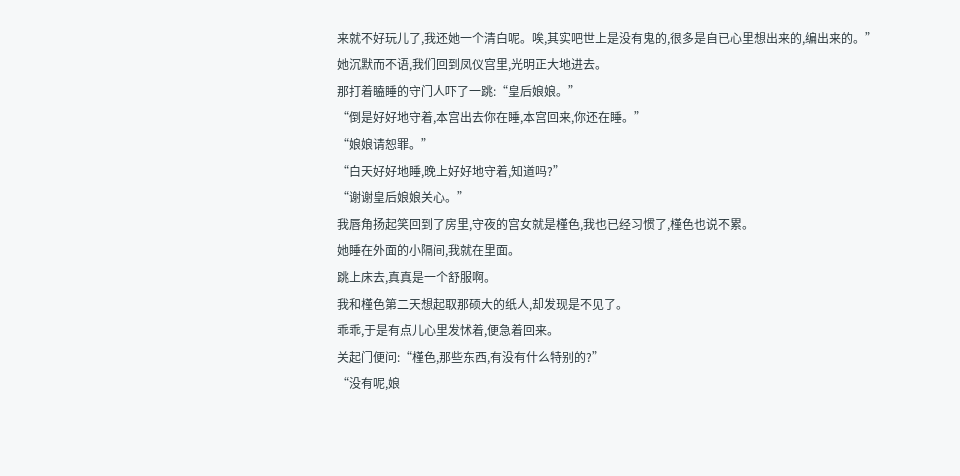来就不好玩儿了,我还她一个清白呢。唉,其实吧世上是没有鬼的,很多是自已心里想出来的,编出来的。”
她沉默而不语,我们回到凤仪宫里,光明正大地进去。
那打着瞌睡的守门人吓了一跳:“皇后娘娘。”
“倒是好好地守着,本宫出去你在睡,本宫回来,你还在睡。”
“娘娘请恕罪。”
“白天好好地睡,晚上好好地守着,知道吗?”
“谢谢皇后娘娘关心。”
我唇角扬起笑回到了房里,守夜的宫女就是槿色,我也已经习惯了,槿色也说不累。
她睡在外面的小隔间,我就在里面。
跳上床去,真真是一个舒服啊。
我和槿色第二天想起取那硕大的纸人,却发现是不见了。
乖乖,于是有点儿心里发怵着,便急着回来。
关起门便问:“槿色,那些东西,有没有什么特别的?”
“没有呢,娘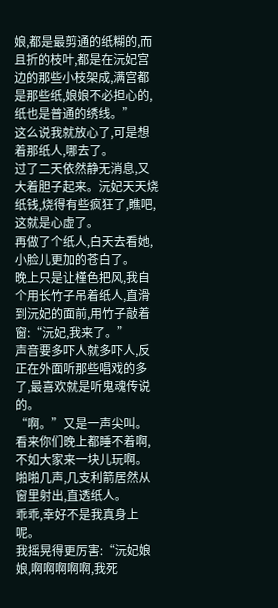娘,都是最剪通的纸糊的,而且折的枝叶,都是在沅妃宫边的那些小枝架成,满宫都是那些纸,娘娘不必担心的,纸也是普通的绣线。”
这么说我就放心了,可是想着那纸人,哪去了。
过了二天依然静无消息,又大着胆子起来。沅妃天天烧纸钱,烧得有些疯狂了,瞧吧,这就是心虚了。
再做了个纸人,白天去看她,小脸儿更加的苍白了。
晚上只是让槿色把风,我自个用长竹子吊着纸人,直滑到沅妃的面前,用竹子敲着窗:“沅妃,我来了。”
声音要多吓人就多吓人,反正在外面听那些唱戏的多了,最喜欢就是听鬼魂传说的。
“啊。”又是一声尖叫。
看来你们晚上都睡不着啊,不如大家来一块儿玩啊。
啪啪几声,几支利箭居然从窗里射出,直透纸人。
乖乖,幸好不是我真身上呢。
我摇晃得更厉害:“沅妃娘娘,啊啊啊啊啊,我死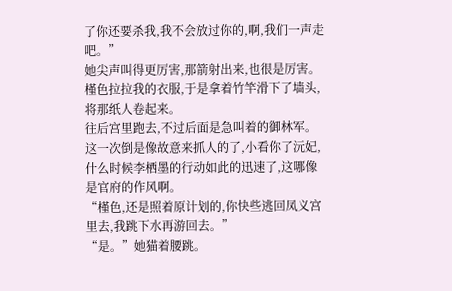了你还要杀我,我不会放过你的,啊,我们一声走吧。”
她尖声叫得更厉害,那箭射出来,也很是厉害。
槿色拉拉我的衣服,于是拿着竹竿滑下了墙头,将那纸人卷起来。
往后宫里跑去,不过后面是急叫着的御林军。
这一次倒是像故意来抓人的了,小看你了沅妃,什么时候李栖墨的行动如此的迅速了,这哪像是官府的作风啊。
“槿色,还是照着原计划的,你快些逃回凤义宫里去,我跳下水再游回去。”
“是。”她猫着腰跳。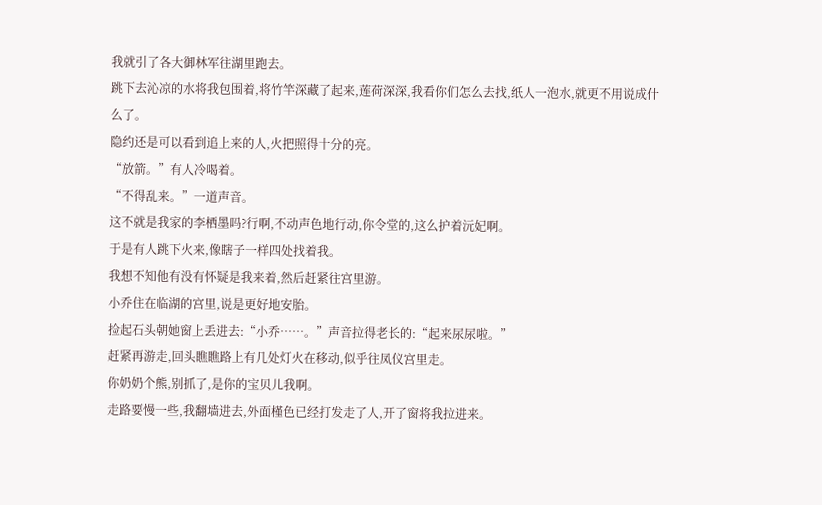我就引了各大御林军往湖里跑去。
跳下去沁凉的水将我包围着,将竹竿深藏了起来,莲荷深深,我看你们怎么去找,纸人一泡水,就更不用说成什么了。
隐约还是可以看到追上来的人,火把照得十分的亮。
“放箭。”有人冷喝着。
“不得乱来。”一道声音。
这不就是我家的李栖墨吗?行啊,不动声色地行动,你令堂的,这么护着沅妃啊。
于是有人跳下火来,像瞎子一样四处找着我。
我想不知他有没有怀疑是我来着,然后赶紧往宫里游。
小乔住在临湖的宫里,说是更好地安胎。
捡起石头朝她窗上丢进去:“小乔……。”声音拉得老长的:“起来尿尿啦。”
赶紧再游走,回头瞧瞧路上有几处灯火在移动,似乎往凤仪宫里走。
你奶奶个熊,别抓了,是你的宝贝儿我啊。
走路要慢一些,我翻墙进去,外面槿色已经打发走了人,开了窗将我拉进来。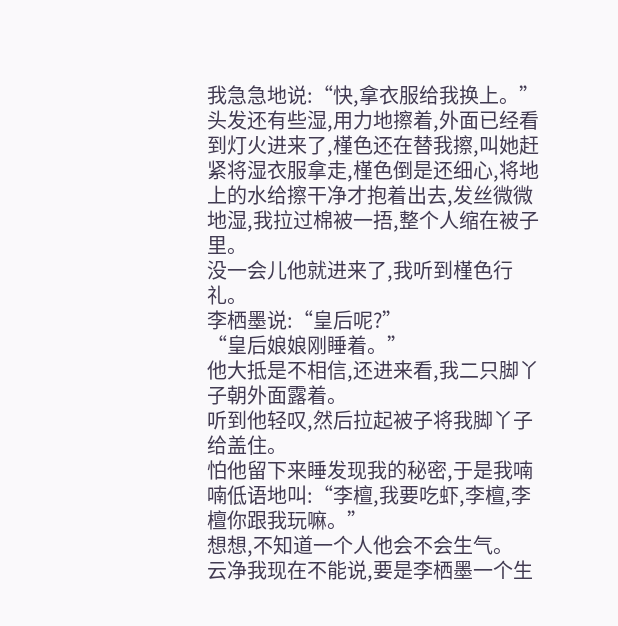我急急地说:“快,拿衣服给我换上。”
头发还有些湿,用力地擦着,外面已经看到灯火进来了,槿色还在替我擦,叫她赶紧将湿衣服拿走,槿色倒是还细心,将地上的水给擦干净才抱着出去,发丝微微地湿,我拉过棉被一捂,整个人缩在被子里。
没一会儿他就进来了,我听到槿色行礼。
李栖墨说:“皇后呢?”
“皇后娘娘刚睡着。”
他大抵是不相信,还进来看,我二只脚丫子朝外面露着。
听到他轻叹,然后拉起被子将我脚丫子给盖住。
怕他留下来睡发现我的秘密,于是我喃喃低语地叫:“李檀,我要吃虾,李檀,李檀你跟我玩嘛。”
想想,不知道一个人他会不会生气。
云净我现在不能说,要是李栖墨一个生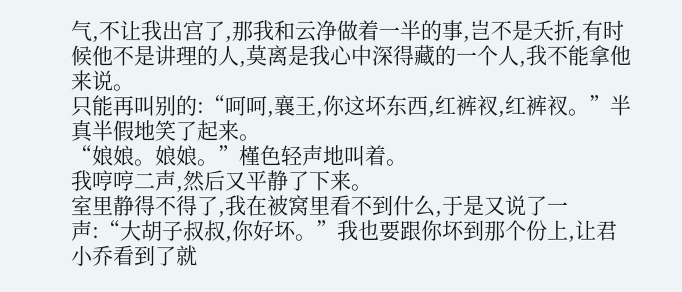气,不让我出宫了,那我和云净做着一半的事,岂不是夭折,有时候他不是讲理的人,莫离是我心中深得藏的一个人,我不能拿他来说。
只能再叫别的:“呵呵,襄王,你这坏东西,红裤衩,红裤衩。”半真半假地笑了起来。
“娘娘。娘娘。”槿色轻声地叫着。
我哼哼二声,然后又平静了下来。
室里静得不得了,我在被窝里看不到什么,于是又说了一声:“大胡子叔叔,你好坏。”我也要跟你坏到那个份上,让君小乔看到了就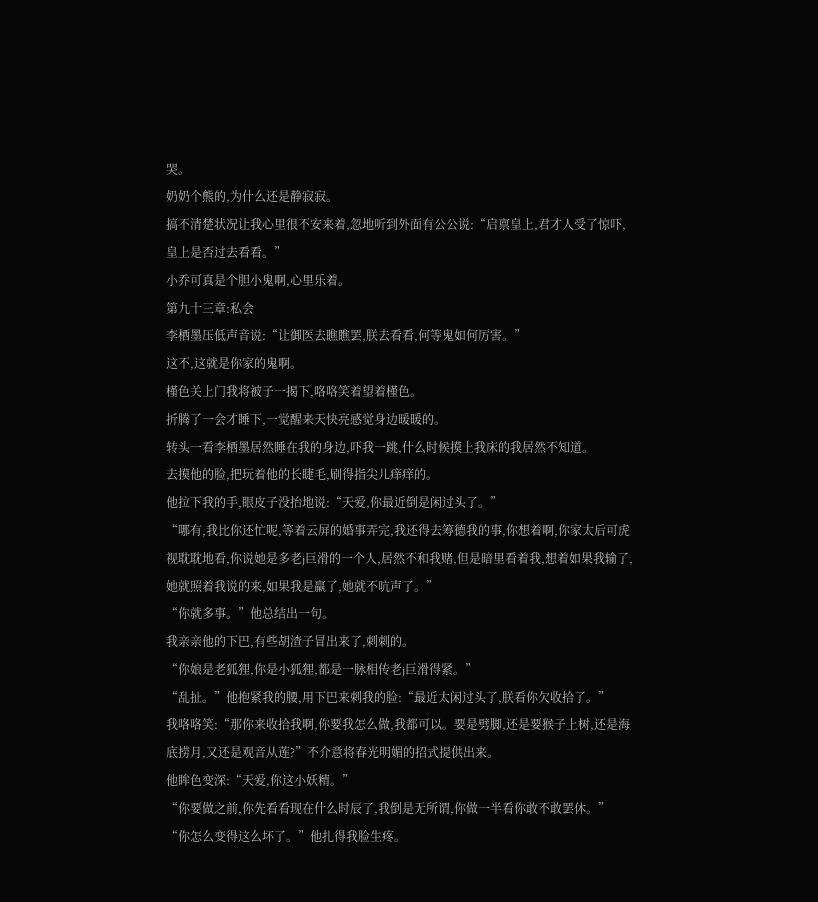哭。
奶奶个熊的,为什么还是静寂寂。
搞不清楚状况让我心里很不安来着,忽地听到外面有公公说:“启禀皇上,君才人受了惊吓,皇上是否过去看看。”
小乔可真是个胆小鬼啊,心里乐着。
第九十三章:私会
李栖墨压低声音说:“让御医去瞧瞧罢,朕去看看,何等鬼如何厉害。”
这不,这就是你家的鬼啊。
槿色关上门我将被子一揭下,咯咯笑着望着槿色。
折腾了一会才睡下,一觉醒来天快亮感觉身边暖暖的。
转头一看李栖墨居然睡在我的身边,吓我一跳,什么时候摸上我床的我居然不知道。
去摸他的脸,把玩着他的长睫毛,刷得指尖儿痒痒的。
他拉下我的手,眼皮子没抬地说:“天爱,你最近倒是闲过头了。”
“哪有,我比你还忙呢,等着云屏的婚事弄完,我还得去筹德我的事,你想着啊,你家太后可虎视耽耽地看,你说她是多老j巨滑的一个人,居然不和我赌,但是暗里看着我,想着如果我输了,她就照着我说的来,如果我是羸了,她就不吭声了。”
“你就多事。”他总结出一句。
我亲亲他的下巴,有些胡渣子冒出来了,刺刺的。
“你娘是老狐狸,你是小狐狸,都是一脉相传老j巨滑得紧。”
“乱扯。”他抱紧我的腰,用下巴来刺我的脸:“最近太闲过头了,朕看你欠收拾了。”
我咯咯笑:“那你来收拾我啊,你要我怎么做,我都可以。要是劈脚,还是要猴子上树,还是海底捞月,又还是观音从莲?”不介意将春光明媚的招式提供出来。
他眸色变深:“天爱,你这小妖精。”
“你要做之前,你先看看现在什么时辰了,我倒是无所谓,你做一半看你敢不敢罢休。”
“你怎么变得这么坏了。”他扎得我脸生疼。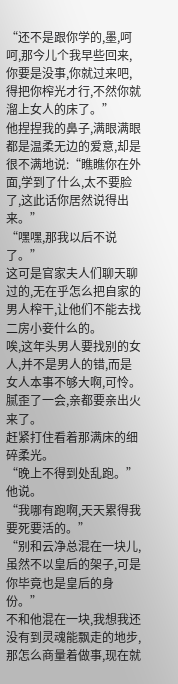“还不是跟你学的,墨,呵呵,那今儿个我早些回来,你要是没事,你就过来吧,得把你榨光才行,不然你就溜上女人的床了。”
他捏捏我的鼻子,满眼满眼都是温柔无边的爱意,却是很不满地说:“瞧瞧你在外面,学到了什么,太不要脸了,这此话你居然说得出来。”
“嘿嘿,那我以后不说了。”
这可是官家夫人们聊天聊过的,无在乎怎么把自家的男人榨干,让他们不能去找二房小妾什么的。
唉,这年头男人要找别的女人,并不是男人的错,而是女人本事不够大啊,可怜。
腻歪了一会,亲都要亲出火来了。
赶紧打住看着那满床的细碎柔光。
“晚上不得到处乱跑。”他说。
“我哪有跑啊,天天累得我要死要活的。”
“别和云净总混在一块儿,虽然不以皇后的架子,可是你毕竟也是皇后的身份。”
不和他混在一块,我想我还没有到灵魂能飘走的地步,那怎么商量着做事,现在就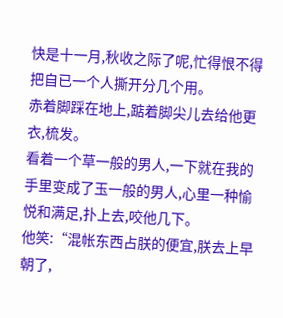快是十一月,秋收之际了呢,忙得恨不得把自已一个人撕开分几个用。
赤着脚踩在地上,踮着脚尖儿去给他更衣,梳发。
看着一个草一般的男人,一下就在我的手里变成了玉一般的男人,心里一种愉悦和满足,扑上去,咬他几下。
他笑:“混帐东西占朕的便宜,朕去上早朝了,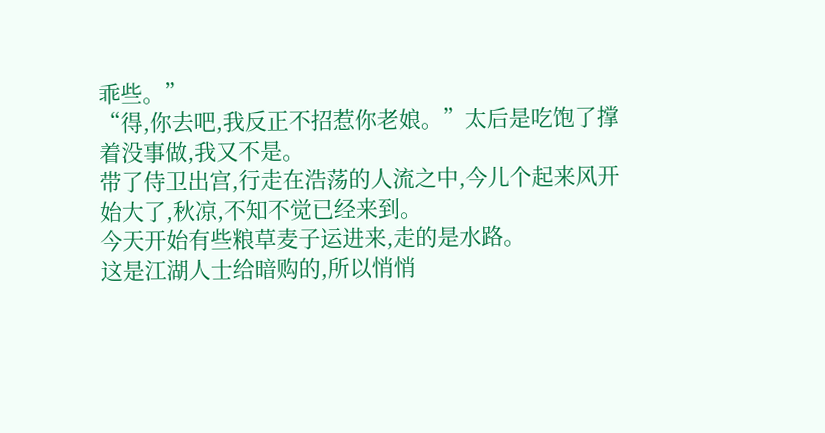乖些。”
“得,你去吧,我反正不招惹你老娘。”太后是吃饱了撑着没事做,我又不是。
带了侍卫出宫,行走在浩荡的人流之中,今儿个起来风开始大了,秋凉,不知不觉已经来到。
今天开始有些粮草麦子运进来,走的是水路。
这是江湖人士给暗购的,所以悄悄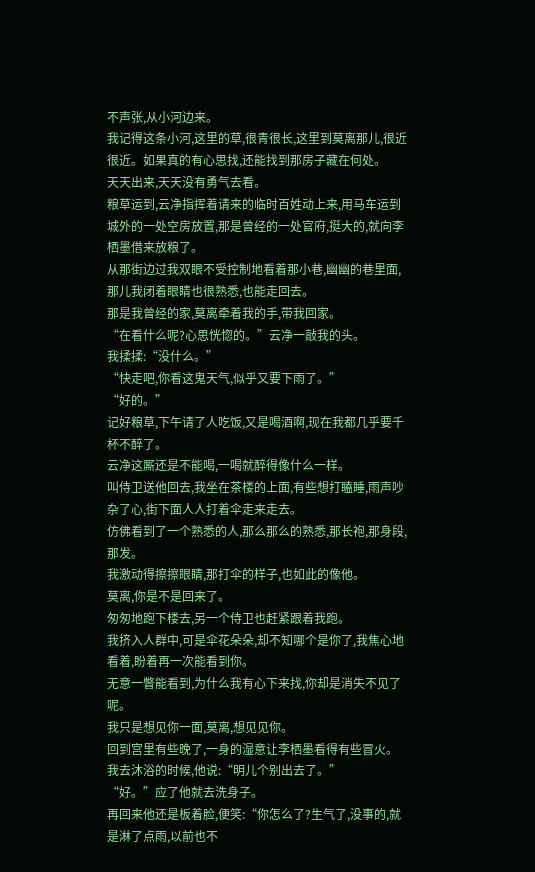不声张,从小河边来。
我记得这条小河,这里的草,很青很长,这里到莫离那儿,很近很近。如果真的有心思找,还能找到那房子藏在何处。
天天出来,天天没有勇气去看。
粮草运到,云净指挥着请来的临时百姓动上来,用马车运到城外的一处空房放置,那是曾经的一处官府,挺大的,就向李栖墨借来放粮了。
从那街边过我双眼不受控制地看着那小巷,幽幽的巷里面,那儿我闭着眼睛也很熟悉,也能走回去。
那是我曾经的家,莫离牵着我的手,带我回家。
“在看什么呢?心思恍惚的。”云净一敲我的头。
我揉揉:“没什么。”
“快走吧,你看这鬼天气,似乎又要下雨了。”
“好的。”
记好粮草,下午请了人吃饭,又是喝酒啊,现在我都几乎要千杯不醉了。
云净这厮还是不能喝,一喝就醉得像什么一样。
叫侍卫送他回去,我坐在茶楼的上面,有些想打瞌睡,雨声吵杂了心,街下面人人打着伞走来走去。
仿佛看到了一个熟悉的人,那么那么的熟悉,那长袍,那身段,那发。
我激动得擦擦眼睛,那打伞的样子,也如此的像他。
莫离,你是不是回来了。
匆匆地跑下楼去,另一个侍卫也赶紧跟着我跑。
我挤入人群中,可是伞花朵朵,却不知哪个是你了,我焦心地看着,盼着再一次能看到你。
无意一瞥能看到,为什么我有心下来找,你却是消失不见了呢。
我只是想见你一面,莫离,想见见你。
回到宫里有些晚了,一身的湿意让李栖墨看得有些冒火。
我去沐浴的时候,他说:“明儿个别出去了。”
“好。”应了他就去洗身子。
再回来他还是板着脸,便笑:“你怎么了?生气了,没事的,就是淋了点雨,以前也不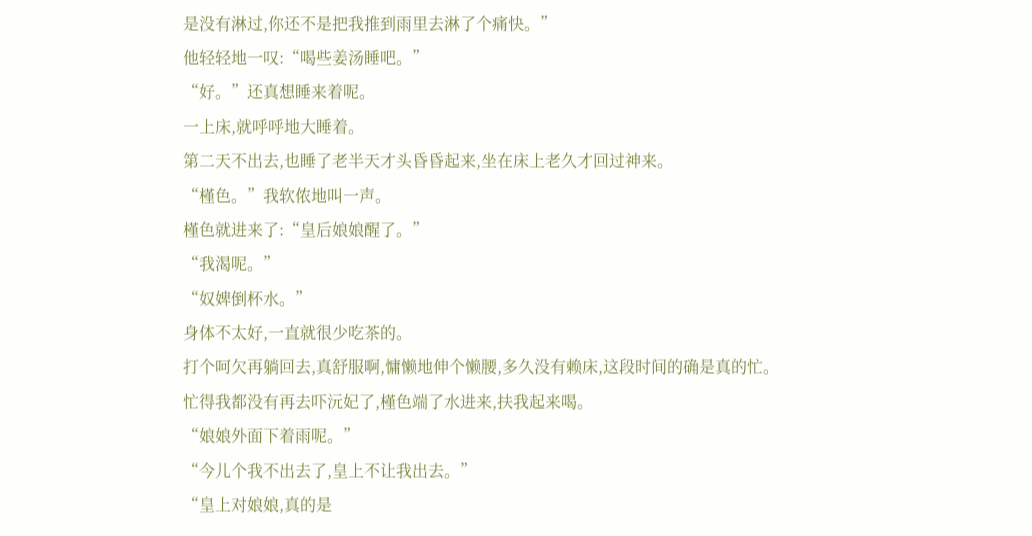是没有淋过,你还不是把我推到雨里去淋了个痛快。”
他轻轻地一叹:“喝些姜汤睡吧。”
“好。”还真想睡来着呢。
一上床,就呼呼地大睡着。
第二天不出去,也睡了老半天才头昏昏起来,坐在床上老久才回过神来。
“槿色。”我软侬地叫一声。
槿色就进来了:“皇后娘娘醒了。”
“我渴呢。”
“奴婢倒杯水。”
身体不太好,一直就很少吃茶的。
打个呵欠再躺回去,真舒服啊,慵懒地伸个懒腰,多久没有赖床,这段时间的确是真的忙。
忙得我都没有再去吓沅妃了,槿色端了水进来,扶我起来喝。
“娘娘外面下着雨呢。”
“今儿个我不出去了,皇上不让我出去。”
“皇上对娘娘,真的是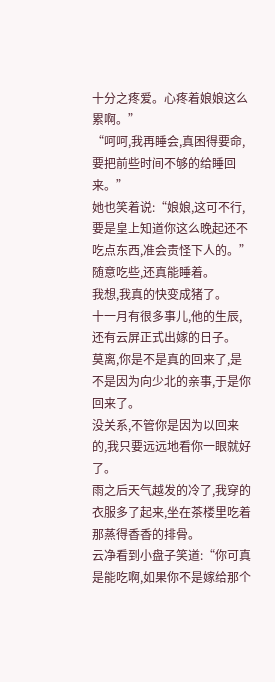十分之疼爱。心疼着娘娘这么累啊。”
“呵呵,我再睡会,真困得要命,要把前些时间不够的给睡回来。”
她也笑着说:“娘娘,这可不行,要是皇上知道你这么晚起还不吃点东西,准会责怪下人的。”
随意吃些,还真能睡着。
我想,我真的快变成猪了。
十一月有很多事儿,他的生辰,还有云屏正式出嫁的日子。
莫离,你是不是真的回来了,是不是因为向少北的亲事,于是你回来了。
没关系,不管你是因为以回来的,我只要远远地看你一眼就好了。
雨之后天气越发的冷了,我穿的衣服多了起来,坐在茶楼里吃着那蒸得香香的排骨。
云净看到小盘子笑道:“你可真是能吃啊,如果你不是嫁给那个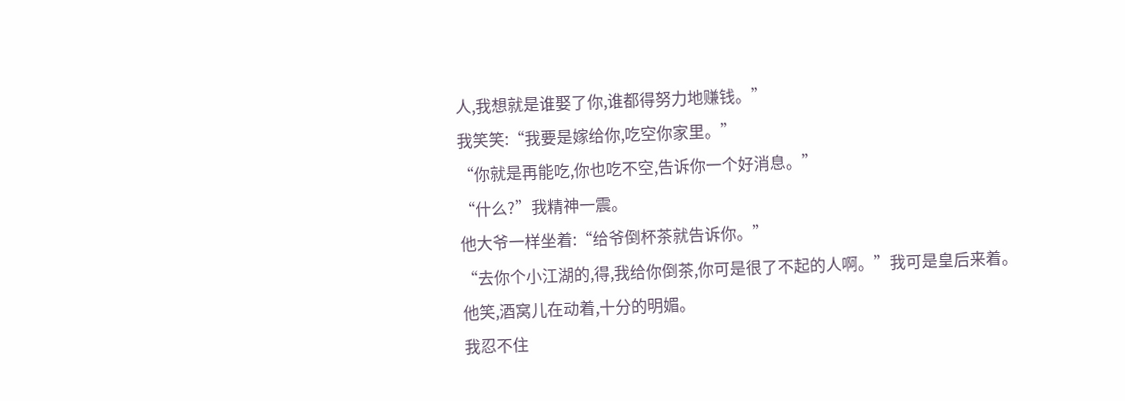人,我想就是谁娶了你,谁都得努力地赚钱。”
我笑笑:“我要是嫁给你,吃空你家里。”
“你就是再能吃,你也吃不空,告诉你一个好消息。”
“什么?”我精神一震。
他大爷一样坐着:“给爷倒杯茶就告诉你。”
“去你个小江湖的,得,我给你倒茶,你可是很了不起的人啊。”我可是皇后来着。
他笑,酒窝儿在动着,十分的明媚。
我忍不住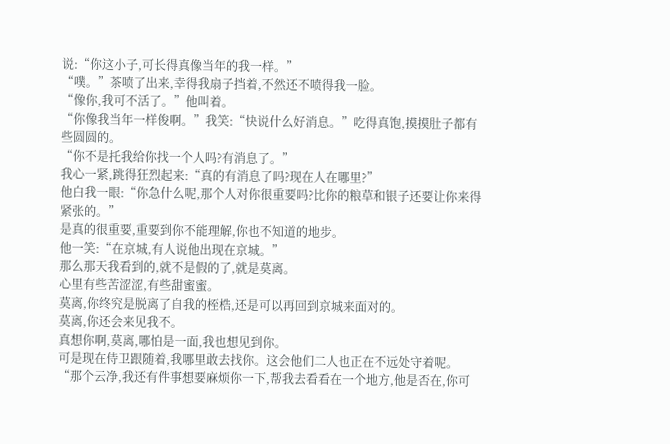说:“你这小子,可长得真像当年的我一样。”
“噗。”茶喷了出来,幸得我扇子挡着,不然还不喷得我一脸。
“像你,我可不活了。”他叫着。
“你像我当年一样俊啊。”我笑:“快说什么好消息。”吃得真饱,摸摸肚子都有些圆圆的。
“你不是托我给你找一个人吗?有消息了。”
我心一紧,跳得狂烈起来:“真的有消息了吗?现在人在哪里?”
他白我一眼:“你急什么呢,那个人对你很重要吗?比你的粮草和银子还要让你来得紧张的。”
是真的很重要,重要到你不能理解,你也不知道的地步。
他一笑:“在京城,有人说他出现在京城。”
那么那天我看到的,就不是假的了,就是莫离。
心里有些苦涩涩,有些甜蜜蜜。
莫离,你终究是脱离了自我的桎梏,还是可以再回到京城来面对的。
莫离,你还会来见我不。
真想你啊,莫离,哪怕是一面,我也想见到你。
可是现在侍卫跟随着,我哪里敢去找你。这会他们二人也正在不远处守着呢。
“那个云净,我还有件事想要麻烦你一下,帮我去看看在一个地方,他是否在,你可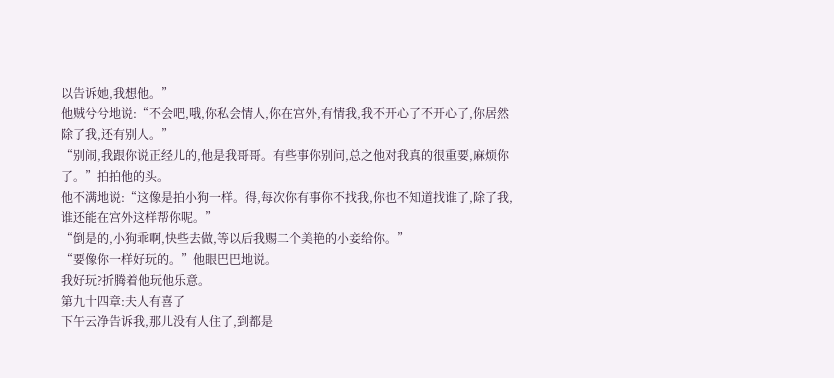以告诉她,我想他。”
他贼兮兮地说:“不会吧,哦,你私会情人,你在宫外,有情我,我不开心了不开心了,你居然除了我,还有别人。”
“别闹,我跟你说正经儿的,他是我哥哥。有些事你别问,总之他对我真的很重要,麻烦你了。”拍拍他的头。
他不满地说:“这像是拍小狗一样。得,每次你有事你不找我,你也不知道找谁了,除了我,谁还能在宫外这样帮你呢。”
“倒是的,小狗乖啊,快些去做,等以后我赐二个美艳的小妾给你。”
“要像你一样好玩的。”他眼巴巴地说。
我好玩?折腾着他玩他乐意。
第九十四章:夫人有喜了
下午云净告诉我,那儿没有人住了,到都是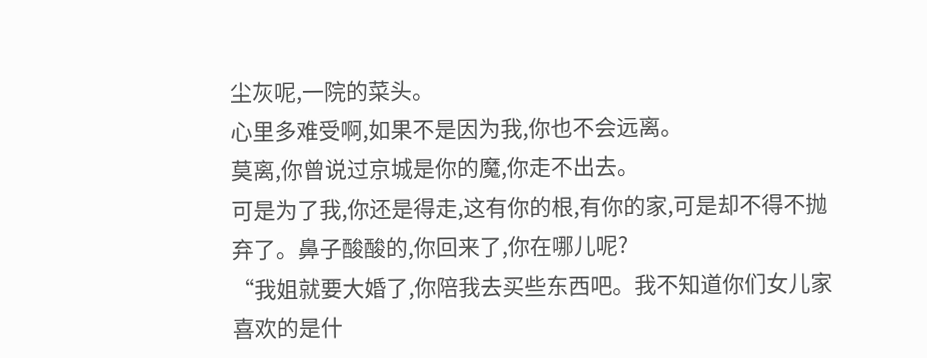尘灰呢,一院的菜头。
心里多难受啊,如果不是因为我,你也不会远离。
莫离,你曾说过京城是你的魔,你走不出去。
可是为了我,你还是得走,这有你的根,有你的家,可是却不得不抛弃了。鼻子酸酸的,你回来了,你在哪儿呢?
“我姐就要大婚了,你陪我去买些东西吧。我不知道你们女儿家喜欢的是什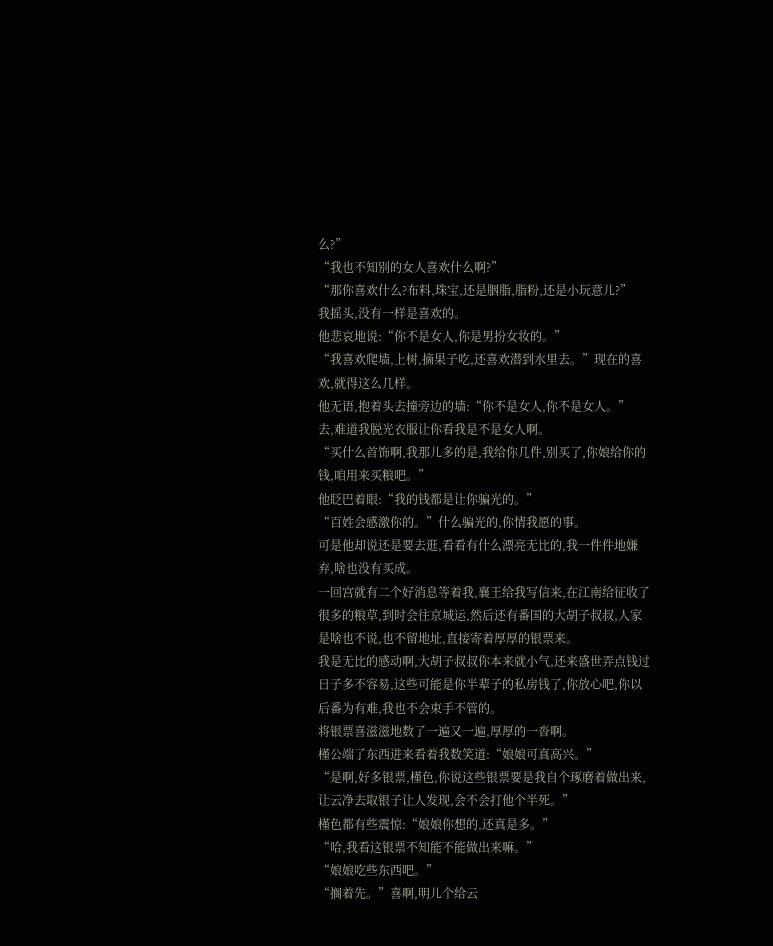么?”
“我也不知别的女人喜欢什么啊?”
“那你喜欢什么?布料,珠宝,还是胭脂,脂粉,还是小玩意儿?”
我摇头,没有一样是喜欢的。
他悲哀地说:“你不是女人,你是男扮女妆的。”
“我喜欢爬墙,上树,摘果子吃,还喜欢潜到水里去。”现在的喜欢,就得这么几样。
他无语,抱着头去撞旁边的墙:“你不是女人,你不是女人。”
去,难道我脱光衣服让你看我是不是女人啊。
“买什么首饰啊,我那儿多的是,我给你几件,别买了,你娘给你的钱,咱用来买粮吧。”
他眨巴着眼:“我的钱都是让你骗光的。”
“百姓会感激你的。”什么骗光的,你情我愿的事。
可是他却说还是要去逛,看看有什么漂亮无比的,我一件件地嫌弃,啥也没有买成。
一回宫就有二个好消息等着我,襄王给我写信来,在江南给征收了很多的粮草,到时会往京城运,然后还有番国的大胡子叔叔,人家是啥也不说,也不留地址,直接寄着厚厚的银票来。
我是无比的感动啊,大胡子叔叔你本来就小气,还来盛世弄点钱过日子多不容易,这些可能是你半辈子的私房钱了,你放心吧,你以后番为有难,我也不会束手不管的。
将银票喜滋滋地数了一遍又一遍,厚厚的一沓啊。
槿公端了东西进来看着我数笑道:“娘娘可真高兴。”
“是啊,好多银票,槿色,你说这些银票要是我自个琢磨着做出来,让云净去取银子让人发现,会不会打他个半死。”
槿色都有些震惊:“娘娘你想的,还真是多。”
“哈,我看这银票不知能不能做出来嘛。”
“娘娘吃些东西吧。”
“搁着先。”喜啊,明儿个给云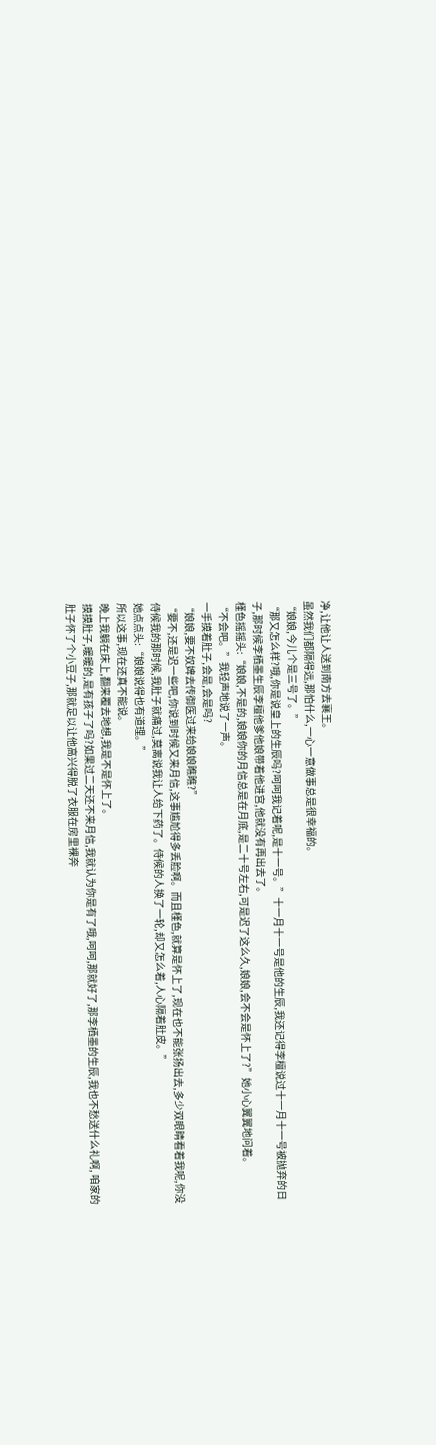净,让他让人送到南方去襄王。
虽然我们都隔得远,那怕什么,一心一意做事总是很幸福的。
“娘娘,今儿个是三号了。”
“那又怎么样?哦,你是说皇上的生辰吗?呵呵我记着呢,是十一号。”十一月十一号是他的生辰,我还记得李檀说过十一月十一号被抛弃的日子,那时候李栖墨生辰李檀他爹他娘带着他进宫,他就没有再出去了。
槿色摇摇头:“娘娘,不是的,娘娘你的月信总是在月底,是二十号左右,可是迟了这么久,娘娘,会不会是怀上了?”她小心翼翼地问着。
“不会吧。”我轻声地说了一声。
一手摸着肚子,会是,会是吗?
“娘娘,要不奴婢去传御医过来给娘娘瞧瞧?”
“要不,还是迟一些吧,你说到时候又来月信,这事尴尬得多丢脸啊。而且槿色,就算是怀上了,现在也不能张扬出去,多少双眼睛看着我呢,你没侍候我的那时候,我肚子就痛过,莫离说我让人给下药了。侍候的人换了一轮,却又怎么着,人心隔着肚皮。”
她点点头:“娘娘说得也有道理。”
所以这事,现在还真不能说。
晚上我躺在床上,翻来覆去地想,我是不是怀上了。
摸摸肚子,暖暖的,是有孩子了吗?如果过二天还不来月信,我就认为你是有了哦,呵呵,那就好了,那李栖墨的生辰,我也不愁送什么礼啊, 咱家的肚子怀了个小豆子,那就足以让他高兴得脱了衣服在房里裸奔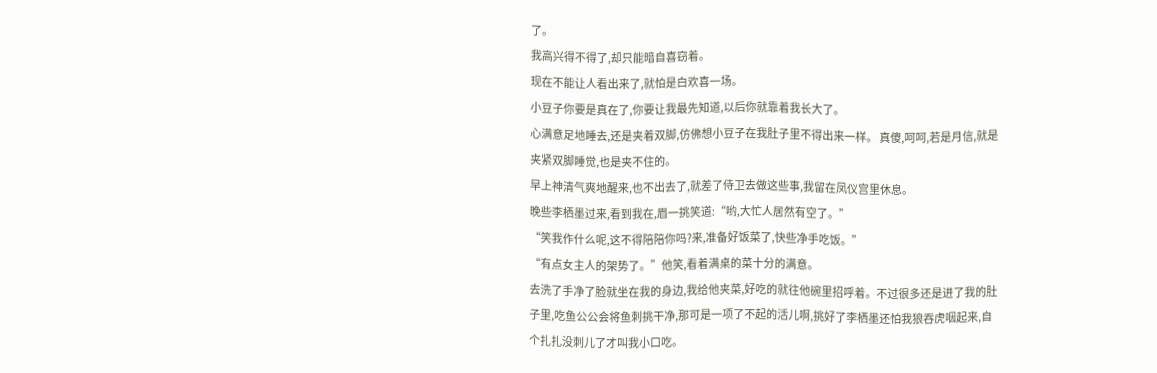了。
我高兴得不得了,却只能暗自喜窃着。
现在不能让人看出来了,就怕是白欢喜一场。
小豆子你要是真在了,你要让我最先知道,以后你就靠着我长大了。
心满意足地睡去,还是夹着双脚,仿佛想小豆子在我肚子里不得出来一样。 真傻,呵呵,若是月信,就是夹紧双脚睡觉,也是夹不住的。
早上神清气爽地醒来,也不出去了,就差了侍卫去做这些事,我留在凤仪宫里休息。
晚些李栖墨过来,看到我在,眉一挑笑道:“哟,大忙人居然有空了。”
“笑我作什么呢,这不得陪陪你吗?来,准备好饭菜了,快些净手吃饭。”
“有点女主人的架势了。”他笑,看着满桌的菜十分的满意。
去洗了手净了脸就坐在我的身边,我给他夹菜,好吃的就往他碗里招呼着。不过很多还是进了我的肚子里,吃鱼公公会将鱼刺挑干净,那可是一项了不起的活儿啊,挑好了李栖墨还怕我狼吞虎咽起来,自个扎扎没刺儿了才叫我小口吃。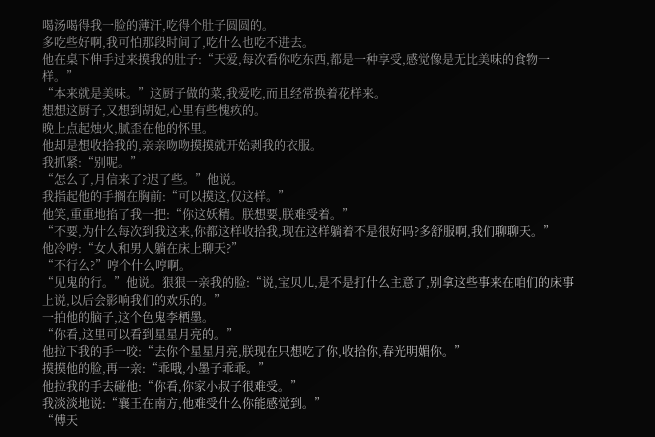喝汤喝得我一脸的薄汗,吃得个肚子圆圆的。
多吃些好啊,我可怕那段时间了,吃什么也吃不进去。
他在桌下伸手过来摸我的肚子:“天爱,每次看你吃东西,都是一种享受,感觉像是无比美味的食物一样。”
“本来就是美味。”这厨子做的菜,我爱吃,而且经常换着花样来。
想想这厨子,又想到胡妃,心里有些愧疚的。
晚上点起烛火,腻歪在他的怀里。
他却是想收拾我的,亲亲吻吻摸摸就开始剥我的衣服。
我抓紧:“别呢。”
“怎么了,月信来了?迟了些。”他说。
我指起他的手搁在胸前:“可以摸这,仅这样。”
他笑,重重地掐了我一把:“你这妖精。朕想要,朕难受着。”
“不要,为什么每次到我这来,你都这样收拾我,现在这样躺着不是很好吗?多舒服啊,我们聊聊天。”
他冷哼:“女人和男人躺在床上聊天?”
“不行么?”哼个什么哼啊。
“见鬼的行。”他说。狠狠一亲我的脸:“说,宝贝儿,是不是打什么主意了,别拿这些事来在咱们的床事上说,以后会影响我们的欢乐的。”
一拍他的脑子,这个色鬼李栖墨。
“你看,这里可以看到星星月亮的。”
他拉下我的手一咬:“去你个星星月亮,朕现在只想吃了你,收拾你,春光明媚你。”
摸摸他的脸,再一亲:“乖哦,小墨子乖乖。”
他拉我的手去碰他:“你看,你家小叔子很难受。”
我淡淡地说:“襄王在南方,他难受什么你能感觉到。”
“傅天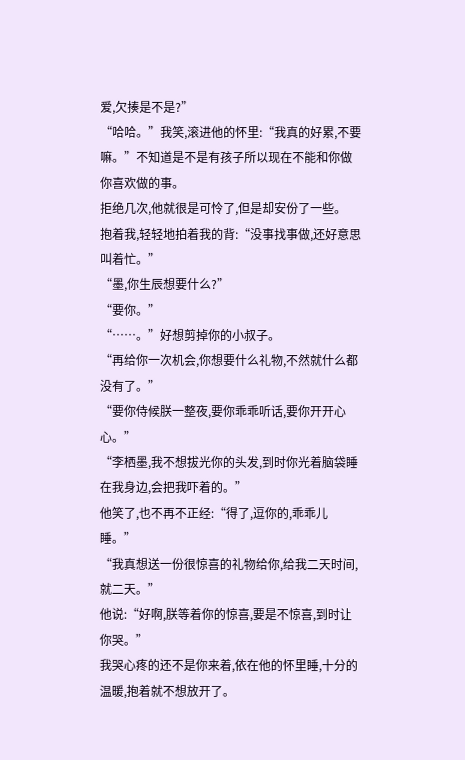爱,欠揍是不是?”
“哈哈。”我笑,滚进他的怀里:“我真的好累,不要嘛。”不知道是不是有孩子所以现在不能和你做你喜欢做的事。
拒绝几次,他就很是可怜了,但是却安份了一些。
抱着我,轻轻地拍着我的背:“没事找事做,还好意思叫着忙。”
“墨,你生辰想要什么?”
“要你。”
“……。”好想剪掉你的小叔子。
“再给你一次机会,你想要什么礼物,不然就什么都没有了。”
“要你侍候朕一整夜,要你乖乖听话,要你开开心心。”
“李栖墨,我不想拔光你的头发,到时你光着脑袋睡在我身边,会把我吓着的。”
他笑了,也不再不正经:“得了,逗你的,乖乖儿睡。”
“我真想送一份很惊喜的礼物给你,给我二天时间,就二天。”
他说:“好啊,朕等着你的惊喜,要是不惊喜,到时让你哭。”
我哭心疼的还不是你来着,依在他的怀里睡,十分的温暖,抱着就不想放开了。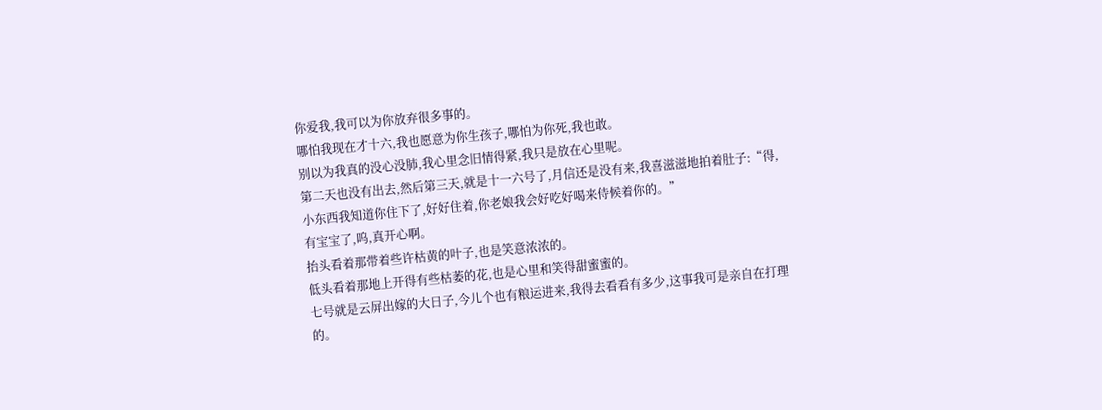你爱我,我可以为你放弃很多事的。
哪怕我现在才十六,我也愿意为你生孩子,哪怕为你死,我也敢。
别以为我真的没心没肺,我心里念旧情得紧,我只是放在心里呢。
第二天也没有出去,然后第三天,就是十一六号了,月信还是没有来,我喜滋滋地拍着肚子:“得,小东西我知道你住下了,好好住着,你老娘我会好吃好喝来侍候着你的。”
有宝宝了,呜,真开心啊。
抬头看着那带着些许枯黄的叶子,也是笑意浓浓的。
低头看着那地上开得有些枯萎的花,也是心里和笑得甜蜜蜜的。
七号就是云屏出嫁的大日子,今儿个也有粮运进来,我得去看看有多少,这事我可是亲自在打理的。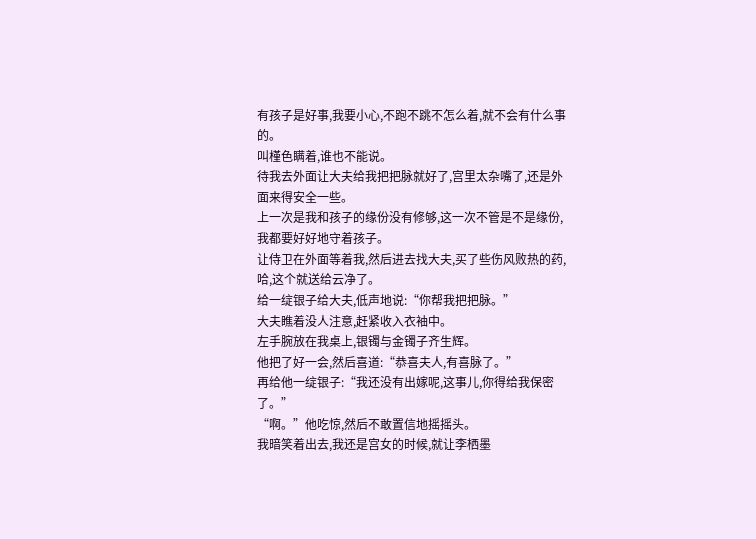有孩子是好事,我要小心,不跑不跳不怎么着,就不会有什么事的。
叫槿色瞒着,谁也不能说。
待我去外面让大夫给我把把脉就好了,宫里太杂嘴了,还是外面来得安全一些。
上一次是我和孩子的缘份没有修够,这一次不管是不是缘份,我都要好好地守着孩子。
让侍卫在外面等着我,然后进去找大夫,买了些伤风败热的药,哈,这个就送给云净了。
给一绽银子给大夫,低声地说:“你帮我把把脉。”
大夫瞧着没人注意,赶紧收入衣袖中。
左手腕放在我桌上,银镯与金镯子齐生辉。
他把了好一会,然后喜道:“恭喜夫人,有喜脉了。”
再给他一绽银子:“我还没有出嫁呢,这事儿,你得给我保密了。”
“啊。”他吃惊,然后不敢置信地摇摇头。
我暗笑着出去,我还是宫女的时候,就让李栖墨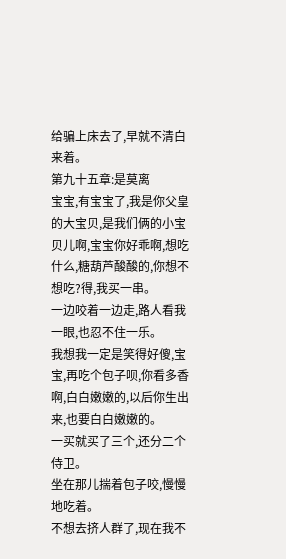给骗上床去了,早就不清白来着。
第九十五章:是莫离
宝宝,有宝宝了,我是你父皇的大宝贝,是我们俩的小宝贝儿啊,宝宝你好乖啊,想吃什么,糖葫芦酸酸的,你想不想吃?得,我买一串。
一边咬着一边走,路人看我一眼,也忍不住一乐。
我想我一定是笑得好傻,宝宝,再吃个包子呗,你看多香啊,白白嫩嫩的,以后你生出来,也要白白嫩嫩的。
一买就买了三个,还分二个侍卫。
坐在那儿揣着包子咬,慢慢地吃着。
不想去挤人群了,现在我不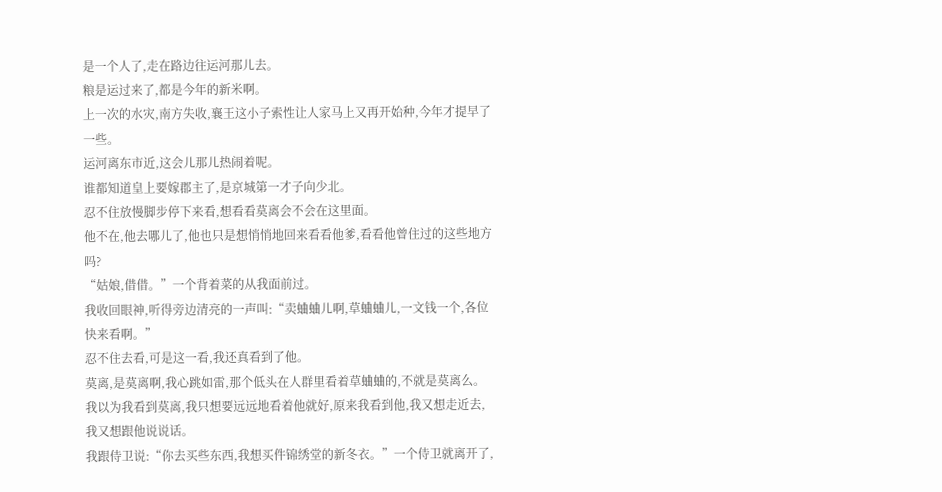是一个人了,走在路边往运河那儿去。
粮是运过来了,都是今年的新米啊。
上一次的水灾,南方失收,襄王这小子索性让人家马上又再开始种,今年才提早了一些。
运河离东市近,这会儿那儿热闹着呢。
谁都知道皇上要嫁郡主了,是京城第一才子向少北。
忍不住放慢脚步停下来看,想看看莫离会不会在这里面。
他不在,他去哪儿了,他也只是想悄悄地回来看看他爹,看看他曾住过的这些地方吗?
“姑娘,借借。”一个背着菜的从我面前过。
我收回眼神,听得旁边清亮的一声叫:“卖蛐蛐儿啊,草蛐蛐儿,一文钱一个,各位快来看啊。”
忍不住去看,可是这一看,我还真看到了他。
莫离,是莫离啊,我心跳如雷,那个低头在人群里看着草蛐蛐的,不就是莫离么。
我以为我看到莫离,我只想要远远地看着他就好,原来我看到他,我又想走近去,我又想跟他说说话。
我跟侍卫说:“你去买些东西,我想买件锦绣堂的新冬衣。”一个侍卫就离开了,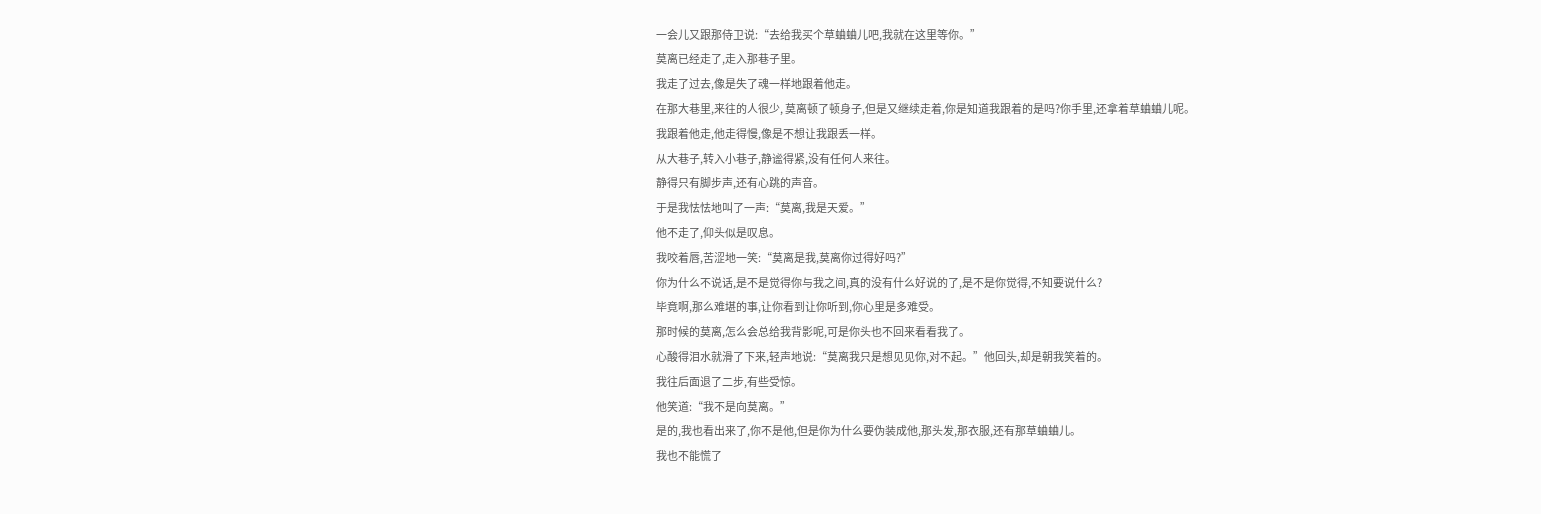一会儿又跟那侍卫说:“去给我买个草蛐蛐儿吧,我就在这里等你。”
莫离已经走了,走入那巷子里。
我走了过去,像是失了魂一样地跟着他走。
在那大巷里,来往的人很少, 莫离顿了顿身子,但是又继续走着,你是知道我跟着的是吗?你手里,还拿着草蛐蛐儿呢。
我跟着他走,他走得慢,像是不想让我跟丢一样。
从大巷子,转入小巷子,静谧得紧,没有任何人来往。
静得只有脚步声,还有心跳的声音。
于是我怯怯地叫了一声:“莫离,我是天爱。”
他不走了,仰头似是叹息。
我咬着唇,苦涩地一笑:“莫离是我,莫离你过得好吗?”
你为什么不说话,是不是觉得你与我之间,真的没有什么好说的了,是不是你觉得,不知要说什么?
毕竟啊,那么难堪的事,让你看到让你听到,你心里是多难受。
那时候的莫离,怎么会总给我背影呢,可是你头也不回来看看我了。
心酸得泪水就滑了下来,轻声地说:“莫离我只是想见见你,对不起。”他回头,却是朝我笑着的。
我往后面退了二步,有些受惊。
他笑道:“我不是向莫离。”
是的,我也看出来了,你不是他,但是你为什么要伪装成他,那头发,那衣服,还有那草蛐蛐儿。
我也不能慌了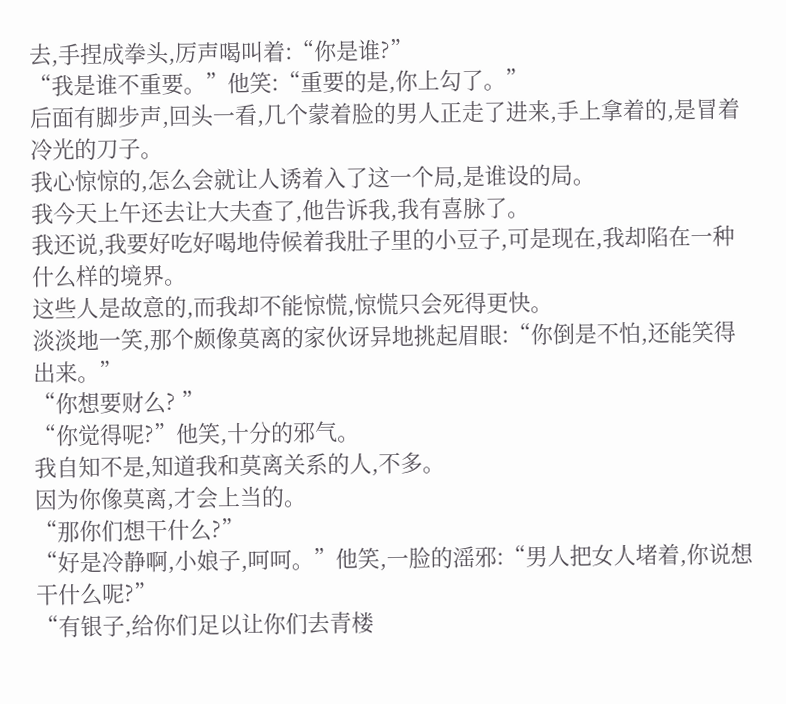去,手捏成拳头,厉声喝叫着:“你是谁?”
“我是谁不重要。”他笑:“重要的是,你上勾了。”
后面有脚步声,回头一看,几个蒙着脸的男人正走了进来,手上拿着的,是冒着冷光的刀子。
我心惊惊的,怎么会就让人诱着入了这一个局,是谁设的局。
我今天上午还去让大夫查了,他告诉我,我有喜脉了。
我还说,我要好吃好喝地侍候着我肚子里的小豆子,可是现在,我却陷在一种什么样的境界。
这些人是故意的,而我却不能惊慌,惊慌只会死得更快。
淡淡地一笑,那个颇像莫离的家伙讶异地挑起眉眼:“你倒是不怕,还能笑得出来。”
“你想要财么? ”
“你觉得呢?”他笑,十分的邪气。
我自知不是,知道我和莫离关系的人,不多。
因为你像莫离,才会上当的。
“那你们想干什么?”
“好是冷静啊,小娘子,呵呵。”他笑,一脸的滛邪:“男人把女人堵着,你说想干什么呢?”
“有银子,给你们足以让你们去青楼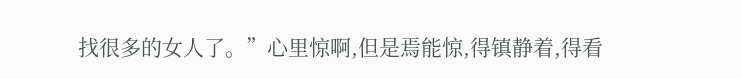找很多的女人了。”心里惊啊,但是焉能惊,得镇静着,得看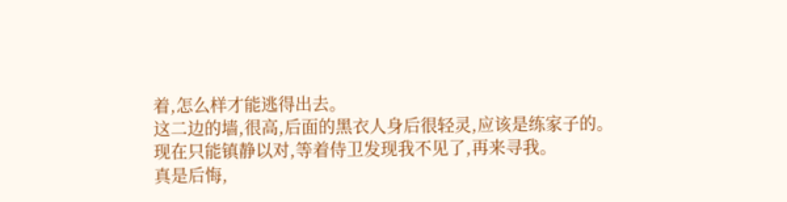着,怎么样才能逃得出去。
这二边的墙,很高,后面的黑衣人身后很轻灵,应该是练家子的。
现在只能镇静以对,等着侍卫发现我不见了,再来寻我。
真是后悔,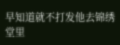早知道就不打发他去锦绣堂里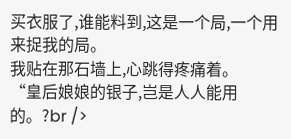买衣服了,谁能料到,这是一个局,一个用来捉我的局。
我贴在那石墙上,心跳得疼痛着。
“皇后娘娘的银子,岂是人人能用的。?br />